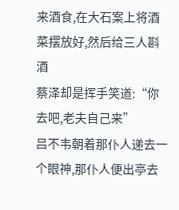来酒食,在大石案上将酒菜摆放好,然后给三人斟酒
蔡泽却是挥手笑道:“你去吧,老夫自己来”
吕不韦朝着那仆人递去一个眼神,那仆人便出亭去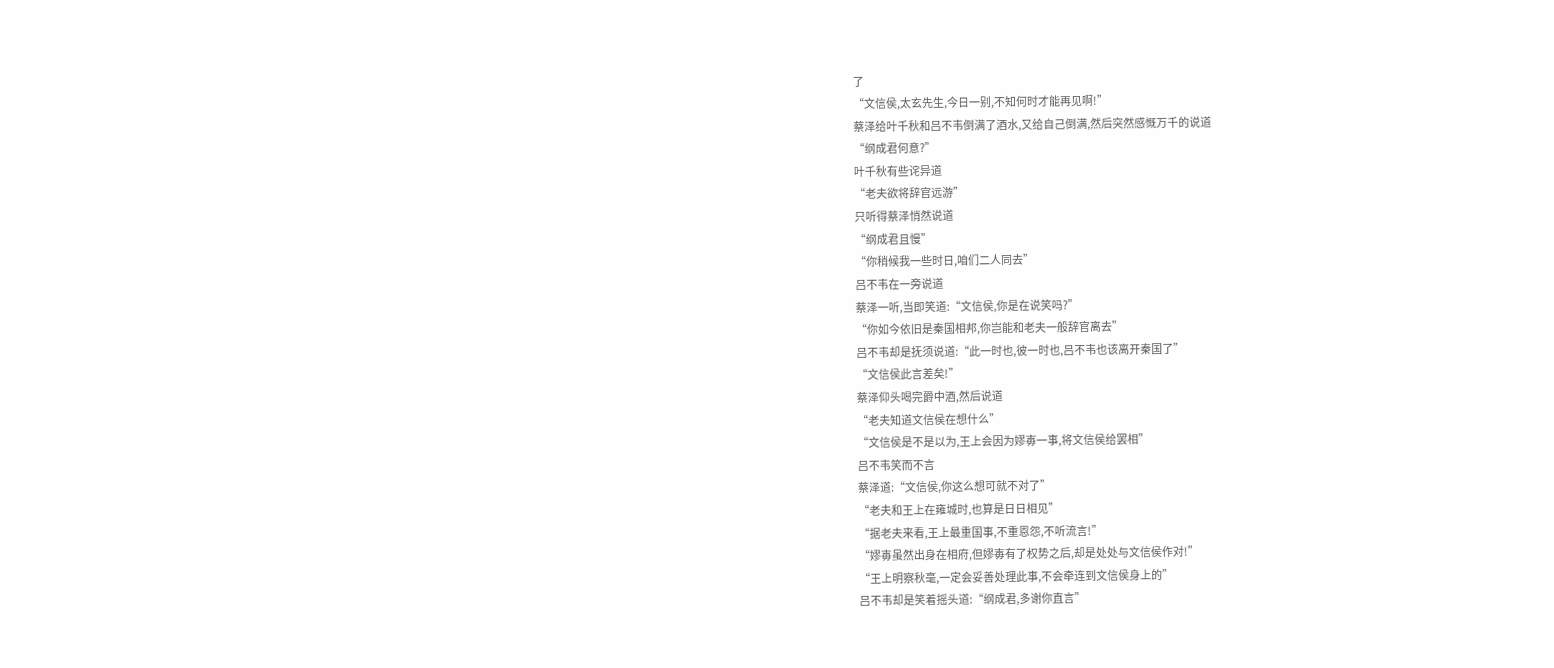了
“文信侯,太玄先生,今日一别,不知何时才能再见啊!”
蔡泽给叶千秋和吕不韦倒满了酒水,又给自己倒满,然后突然感慨万千的说道
“纲成君何意?”
叶千秋有些诧异道
“老夫欲将辞官远游”
只听得蔡泽悄然说道
“纲成君且慢”
“你稍候我一些时日,咱们二人同去”
吕不韦在一旁说道
蔡泽一听,当即笑道:“文信侯,你是在说笑吗?”
“你如今依旧是秦国相邦,你岂能和老夫一般辞官离去”
吕不韦却是抚须说道:“此一时也,彼一时也,吕不韦也该离开秦国了”
“文信侯此言差矣!”
蔡泽仰头喝完爵中酒,然后说道
“老夫知道文信侯在想什么”
“文信侯是不是以为,王上会因为嫪毐一事,将文信侯给罢相”
吕不韦笑而不言
蔡泽道:“文信侯,你这么想可就不对了”
“老夫和王上在雍城时,也算是日日相见”
“据老夫来看,王上最重国事,不重恩怨,不听流言!”
“嫪毐虽然出身在相府,但嫪毐有了权势之后,却是处处与文信侯作对!”
“王上明察秋毫,一定会妥善处理此事,不会牵连到文信侯身上的”
吕不韦却是笑着摇头道:“纲成君,多谢你直言”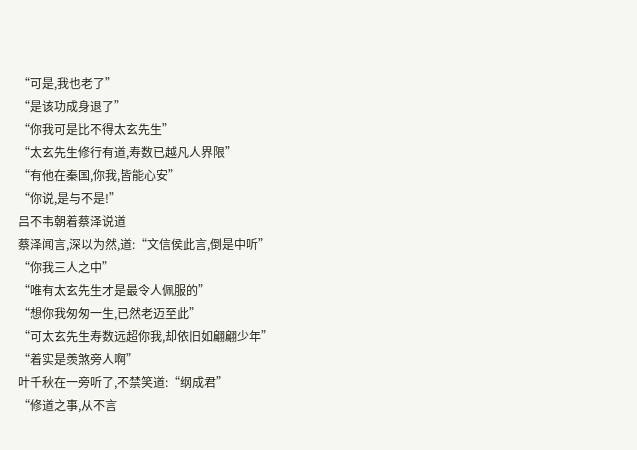“可是,我也老了”
“是该功成身退了”
“你我可是比不得太玄先生”
“太玄先生修行有道,寿数已越凡人界限”
“有他在秦国,你我,皆能心安”
“你说,是与不是!”
吕不韦朝着蔡泽说道
蔡泽闻言,深以为然,道:“文信侯此言,倒是中听”
“你我三人之中”
“唯有太玄先生才是最令人佩服的”
“想你我匆匆一生,已然老迈至此”
“可太玄先生寿数远超你我,却依旧如翩翩少年”
“着实是羡煞旁人啊”
叶千秋在一旁听了,不禁笑道:“纲成君”
“修道之事,从不言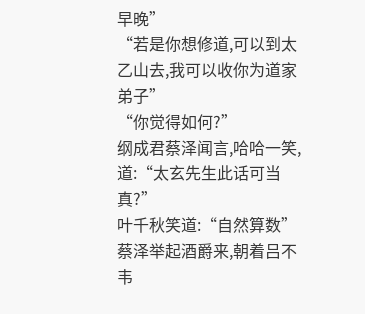早晚”
“若是你想修道,可以到太乙山去,我可以收你为道家弟子”
“你觉得如何?”
纲成君蔡泽闻言,哈哈一笑,道:“太玄先生此话可当真?”
叶千秋笑道:“自然算数”
蔡泽举起酒爵来,朝着吕不韦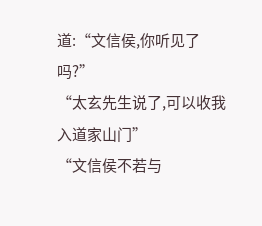道:“文信侯,你听见了吗?”
“太玄先生说了,可以收我入道家山门”
“文信侯不若与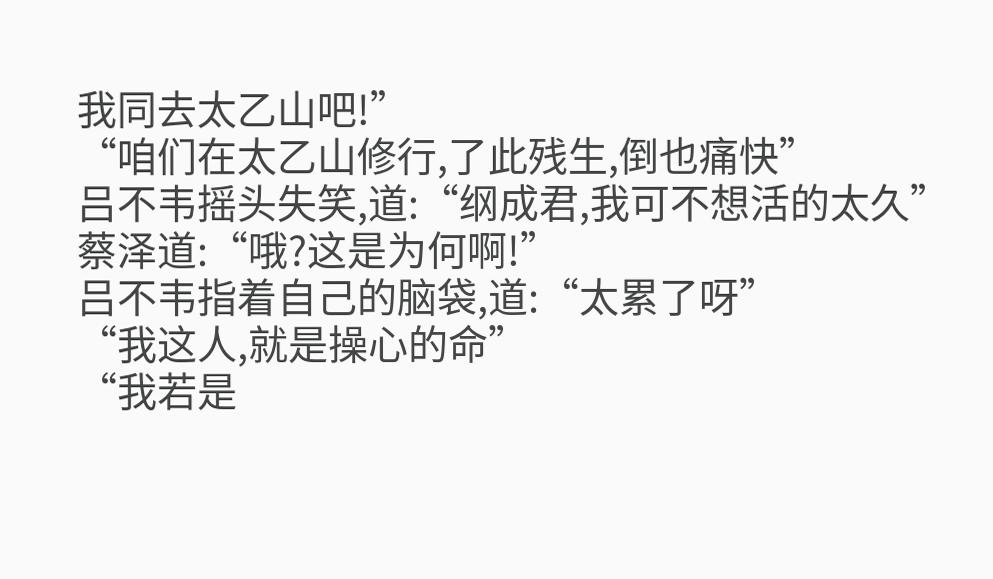我同去太乙山吧!”
“咱们在太乙山修行,了此残生,倒也痛快”
吕不韦摇头失笑,道:“纲成君,我可不想活的太久”
蔡泽道:“哦?这是为何啊!”
吕不韦指着自己的脑袋,道:“太累了呀”
“我这人,就是操心的命”
“我若是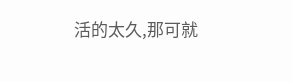活的太久,那可就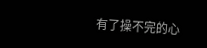有了操不完的心